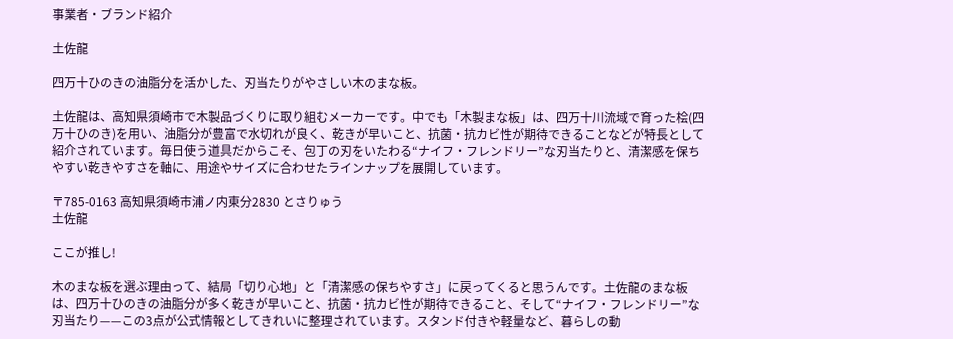事業者・ブランド紹介

土佐龍

四万十ひのきの油脂分を活かした、刃当たりがやさしい木のまな板。

土佐龍は、高知県須崎市で木製品づくりに取り組むメーカーです。中でも「木製まな板」は、四万十川流域で育った桧(四万十ひのき)を用い、油脂分が豊富で水切れが良く、乾きが早いこと、抗菌・抗カビ性が期待できることなどが特長として紹介されています。毎日使う道具だからこそ、包丁の刃をいたわる“ナイフ・フレンドリー”な刃当たりと、清潔感を保ちやすい乾きやすさを軸に、用途やサイズに合わせたラインナップを展開しています。

〒785-0163 高知県須崎市浦ノ内東分2830 とさりゅう
土佐龍

ここが推し!

木のまな板を選ぶ理由って、結局「切り心地」と「清潔感の保ちやすさ」に戻ってくると思うんです。土佐龍のまな板は、四万十ひのきの油脂分が多く乾きが早いこと、抗菌・抗カビ性が期待できること、そして“ナイフ・フレンドリー”な刃当たり——この3点が公式情報としてきれいに整理されています。スタンド付きや軽量など、暮らしの動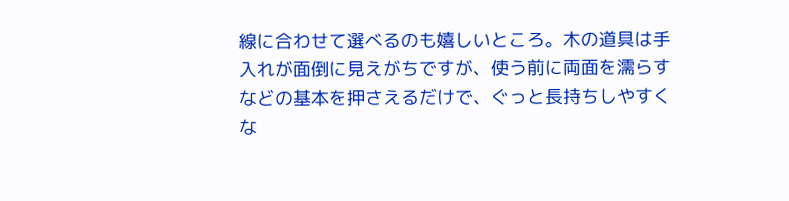線に合わせて選べるのも嬉しいところ。木の道具は手入れが面倒に見えがちですが、使う前に両面を濡らすなどの基本を押さえるだけで、ぐっと長持ちしやすくな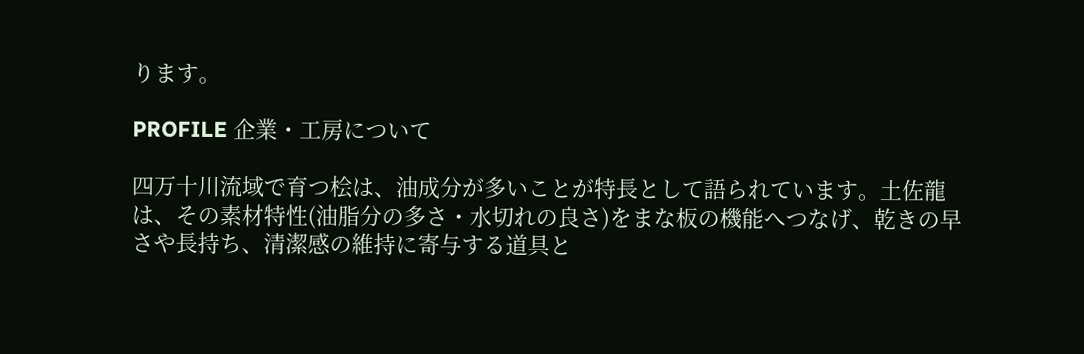ります。

PROFILE 企業・工房について

四万十川流域で育つ桧は、油成分が多いことが特長として語られています。土佐龍は、その素材特性(油脂分の多さ・水切れの良さ)をまな板の機能へつなげ、乾きの早さや長持ち、清潔感の維持に寄与する道具と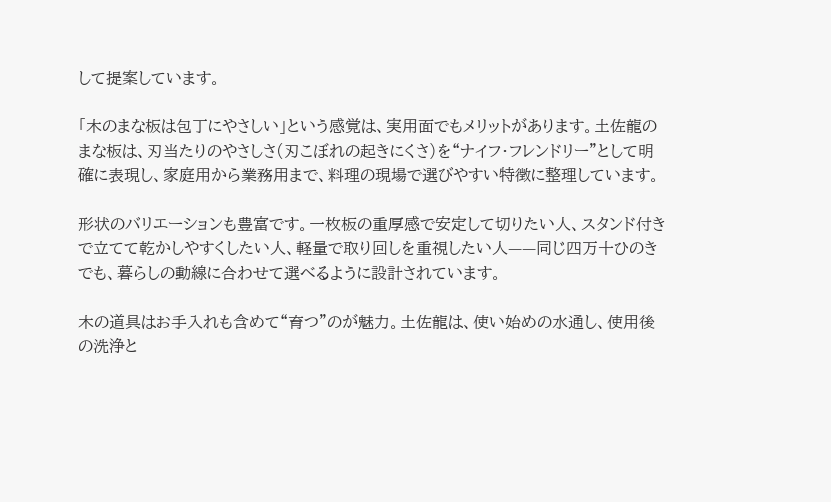して提案しています。

「木のまな板は包丁にやさしい」という感覚は、実用面でもメリットがあります。土佐龍のまな板は、刃当たりのやさしさ(刃こぼれの起きにくさ)を“ナイフ・フレンドリー”として明確に表現し、家庭用から業務用まで、料理の現場で選びやすい特徴に整理しています。

形状のバリエーションも豊富です。一枚板の重厚感で安定して切りたい人、スタンド付きで立てて乾かしやすくしたい人、軽量で取り回しを重視したい人——同じ四万十ひのきでも、暮らしの動線に合わせて選べるように設計されています。

木の道具はお手入れも含めて“育つ”のが魅力。土佐龍は、使い始めの水通し、使用後の洗浄と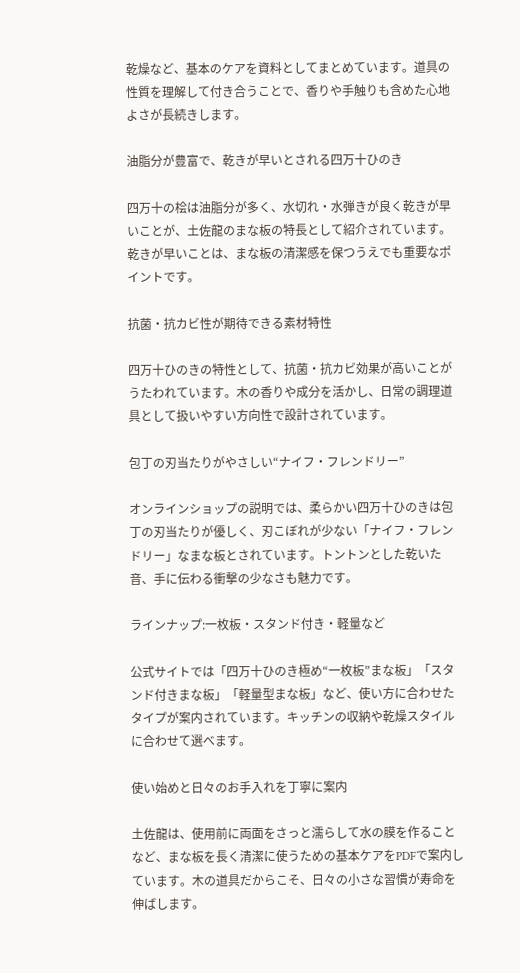乾燥など、基本のケアを資料としてまとめています。道具の性質を理解して付き合うことで、香りや手触りも含めた心地よさが長続きします。

油脂分が豊富で、乾きが早いとされる四万十ひのき

四万十の桧は油脂分が多く、水切れ・水弾きが良く乾きが早いことが、土佐龍のまな板の特長として紹介されています。乾きが早いことは、まな板の清潔感を保つうえでも重要なポイントです。

抗菌・抗カビ性が期待できる素材特性

四万十ひのきの特性として、抗菌・抗カビ効果が高いことがうたわれています。木の香りや成分を活かし、日常の調理道具として扱いやすい方向性で設計されています。

包丁の刃当たりがやさしい“ナイフ・フレンドリー”

オンラインショップの説明では、柔らかい四万十ひのきは包丁の刃当たりが優しく、刃こぼれが少ない「ナイフ・フレンドリー」なまな板とされています。トントンとした乾いた音、手に伝わる衝撃の少なさも魅力です。

ラインナップ:一枚板・スタンド付き・軽量など

公式サイトでは「四万十ひのき極め“一枚板”まな板」「スタンド付きまな板」「軽量型まな板」など、使い方に合わせたタイプが案内されています。キッチンの収納や乾燥スタイルに合わせて選べます。

使い始めと日々のお手入れを丁寧に案内

土佐龍は、使用前に両面をさっと濡らして水の膜を作ることなど、まな板を長く清潔に使うための基本ケアをPDFで案内しています。木の道具だからこそ、日々の小さな習慣が寿命を伸ばします。